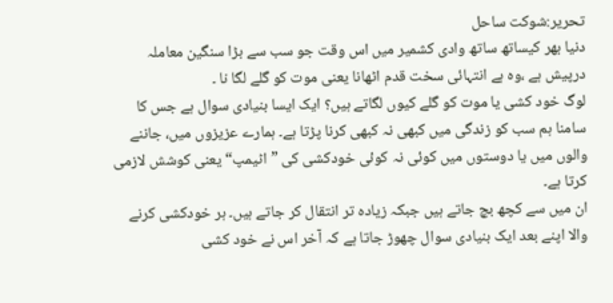تحریر:شوکت ساحل
دنیا بھر کیساتھ ساتھ وادی کشمیر میں اس وقت جو سب سے بڑا سنگین معاملہ درپیش ہے ،وہ ہے انتہائی سخت قدم اٹھانا یعنی موت کو گلے لگا نا ۔
لوگ خود کشی یا موت کو گلے کیوں لگاتے ہیں؟ ایک ایسا بنیادی سوال ہے جس کا سامنا ہم سب کو زندگی میں کبھی نہ کبھی کرنا پڑتا ہے۔ ہمارے عزیزوں میں، جاننے والوں میں یا دوستوں میں کوئی نہ کوئی خودکشی کی ”اٹیمپ“ یعنی کوشش لازمی کرتا ہے۔
ان میں سے کچھ بچ جاتے ہیں جبکہ زیادہ تر انتقال کر جاتے ہیں۔ ہر خودکشی کرنے والا اپنے بعد ایک بنیادی سوال چھوڑ جاتا ہے کہ آخر اس نے خود کشی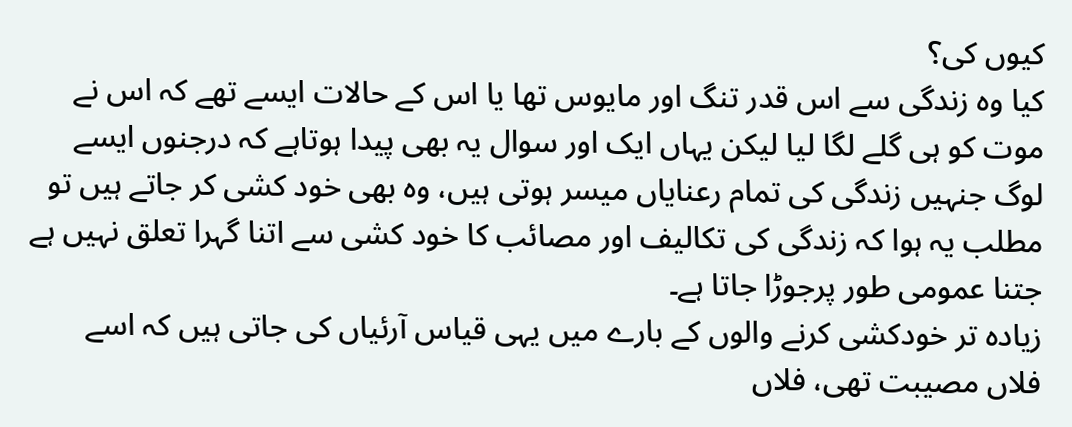کیوں کی؟
کیا وہ زندگی سے اس قدر تنگ اور مایوس تھا یا اس کے حالات ایسے تھے کہ اس نے موت کو ہی گلے لگا لیا لیکن یہاں ایک اور سوال یہ بھی پیدا ہوتاہے کہ درجنوں ایسے لوگ جنہیں زندگی کی تمام رعنایاں میسر ہوتی ہیں، وہ بھی خود کشی کر جاتے ہیں تو مطلب یہ ہوا کہ زندگی کی تکالیف اور مصائب کا خود کشی سے اتنا گہرا تعلق نہیں ہے جتنا عمومی طور پرجوڑا جاتا ہے۔
زیادہ تر خودکشی کرنے والوں کے بارے میں یہی قیاس آرئیاں کی جاتی ہیں کہ اسے فلاں مصیبت تھی، فلاں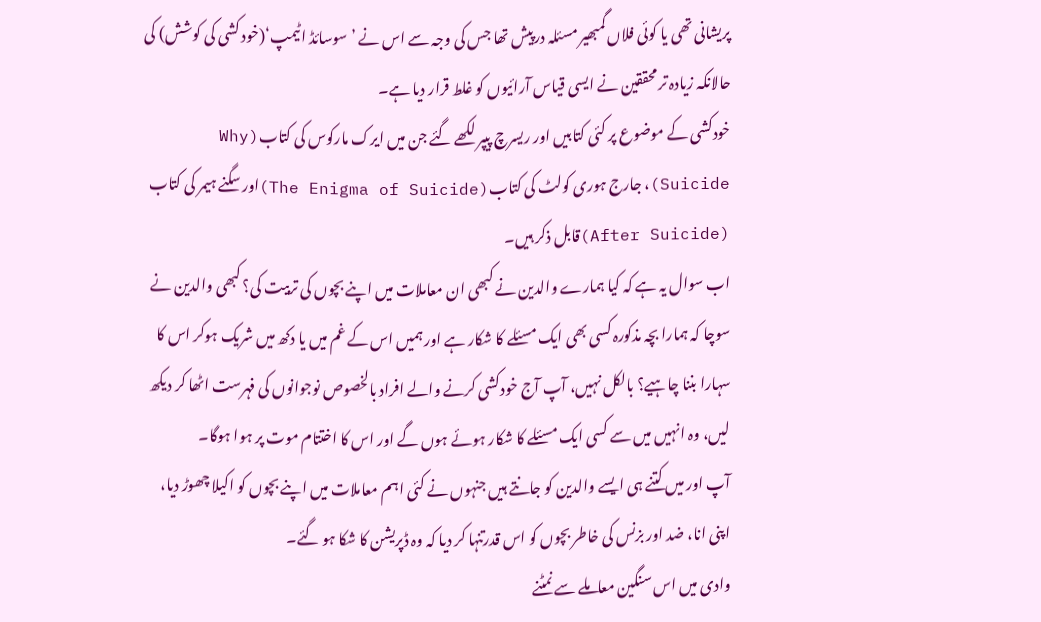پریشانی تھی یا کوئی فلاں گمبھیر مسئلہ درپیش تھا جس کی وجہ سے اس نے ’سوسائڈ اٹیمپ‘(خود کشی کی کوشش) کی حالانکہ زیادہ تر محققین نے ایسی قیاس آرائیوں کو غلط قرار دیا ہے۔
خودکشی کے موضوع پر کئی کتابیں اور ریسرچ پیپر لکھے گئے جن میں ایرک مارکوس کی کتاب(Why Suicide)، جارج ہوری کولٹ کی کتاب(The Enigma of Suicide)اور سگنے ہیمر کی کتاب (After Suicide)قابل ذکر ہیں۔
اب سوال یہ ہے کہ کیا ہمارے والدین نے کبھی ان معاملات میں اپنے بچوں کی تربیت کی؟ کبھی والدین نے سوچا کہ ہمارا بچہ مذکورہ کسی بھی ایک مسئلے کا شکار ہے اور ہمیں اس کے غم میں یا دکھ میں شریک ہوکر اس کا سہارا بننا چاہیے؟ بالکل نہیں، آپ آج خودکشی کرنے والے افراد بالخصوص نوجوانوں کی فہرست اٹھا کر دیکھ لیں، وہ انہیں میں سے کسی ایک مسئلے کا شکار ہوئے ہوں گے اور اس کا اختتام موت پر ہوا ہوگا۔
آپ اور میں کتنے ہی ایسے والدین کو جانتے ہیں جنہوں نے کئی اہم معاملات میں اپنے بچوں کو اکیلا چھوڑ دیا، اپنی انا، ضد اور بزنس کی خاطر بچوں کو اس قدرتنہا کر دیا کہ وہ ڈپریشن کا شکا ہو گئے۔
وادی میں اس سنگین معاملے سے نمٹنے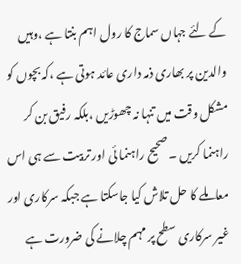کے لئے جہاں سماج کا رول اہم بنتا ہے ،وہیں والدین پر بھاری ذمہ داری عائد ہوتی ہے ،کہ بچوں کو مشکل وقت میں تنہا نہ چھوڑیں ،بلکہ رفیق بن کر راہنما کریں ۔صحیح راہنما ئی اور تربیت سے ہی اس معاملے کا حل تلاش کیا جاسکتا ہے جبکہ سرکاری اور غیر سرکاری سطح پر مہم چلانے کی ضرورت ہے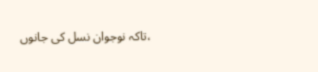،تاکہ نوجوان نسل کی جانوں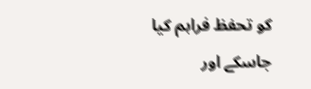کو تحفظ فراہم کیا جاسکے اور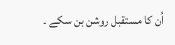اُن کا مستقبل روشن بن سکے ۔